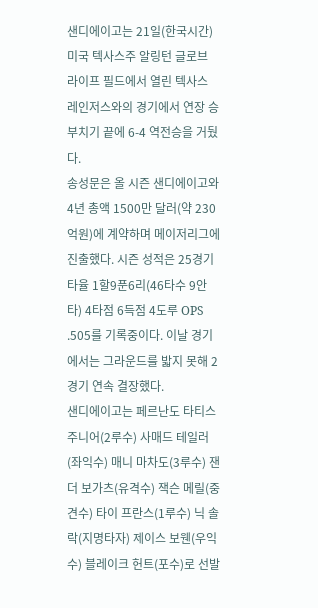샌디에이고는 21일(한국시간) 미국 텍사스주 알링턴 글로브 라이프 필드에서 열린 텍사스 레인저스와의 경기에서 연장 승부치기 끝에 6-4 역전승을 거뒀다.
송성문은 올 시즌 샌디에이고와 4년 총액 1500만 달러(약 230억원)에 계약하며 메이저리그에 진출했다. 시즌 성적은 25경기 타율 1할9푼6리(46타수 9안타) 4타점 6득점 4도루 OPS .505를 기록중이다. 이날 경기에서는 그라운드를 밟지 못해 2경기 연속 결장했다.
샌디에이고는 페르난도 타티스 주니어(2루수) 사매드 테일러(좌익수) 매니 마차도(3루수) 잰더 보가츠(유격수) 잭슨 메릴(중견수) 타이 프란스(1루수) 닉 솔락(지명타자) 제이스 보웬(우익수) 블레이크 헌트(포수)로 선발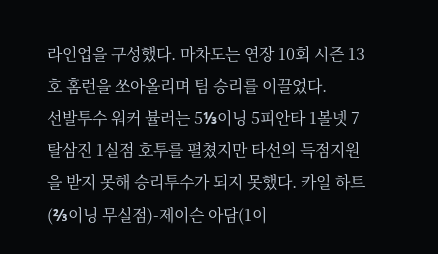라인업을 구성했다. 마차도는 연장 10회 시즌 13호 홈런을 쏘아올리며 팀 승리를 이끌었다.
선발투수 워커 뷸러는 5⅓이닝 5피안타 1볼넷 7탈삼진 1실점 호투를 펼쳤지만 타선의 득점지원을 받지 못해 승리투수가 되지 못했다. 카일 하트(⅔이닝 무실점)-제이슨 아담(1이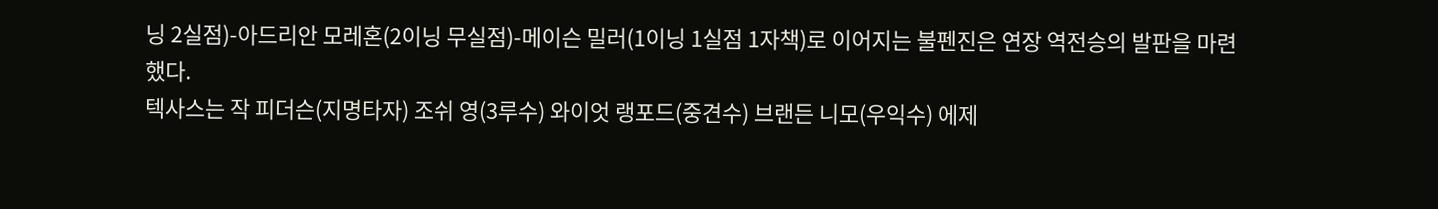닝 2실점)-아드리안 모레혼(2이닝 무실점)-메이슨 밀러(1이닝 1실점 1자책)로 이어지는 불펜진은 연장 역전승의 발판을 마련했다.
텍사스는 작 피더슨(지명타자) 조쉬 영(3루수) 와이엇 랭포드(중견수) 브랜든 니모(우익수) 에제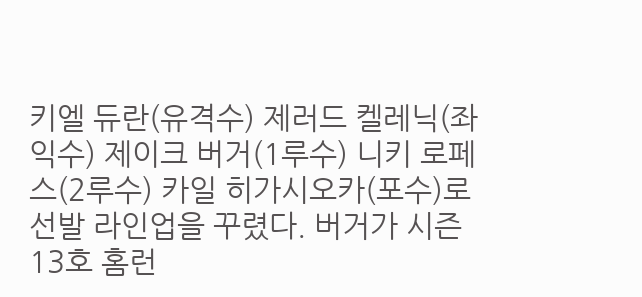키엘 듀란(유격수) 제러드 켈레닉(좌익수) 제이크 버거(1루수) 니키 로페스(2루수) 카일 히가시오카(포수)로 선발 라인업을 꾸렸다. 버거가 시즌 13호 홈런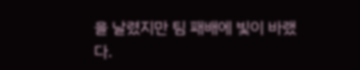을 날렸지만 팀 패배에 빛이 바랬다.